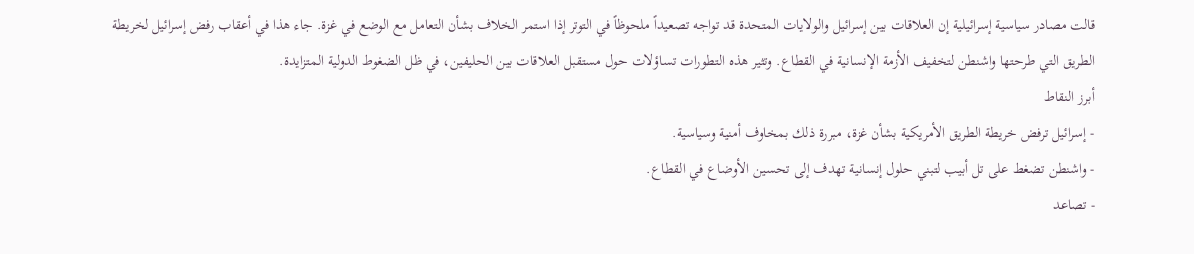قالت مصادر سياسية إسرائيلية إن العلاقات بين إسرائيل والولايات المتحدة قد تواجه تصعيداً ملحوظاً في التوتر إذا استمر الخلاف بشأن التعامل مع الوضع في غزة. جاء هذا في أعقاب رفض إسرائيل لخريطة الطريق التي طرحتها واشنطن لتخفيف الأزمة الإنسانية في القطاع. وتثير هذه التطورات تساؤلات حول مستقبل العلاقات بين الحليفين، في ظل الضغوط الدولية المتزايدة.
أبرز النقاط
- إسرائيل ترفض خريطة الطريق الأمريكية بشأن غزة، مبررة ذلك بمخاوف أمنية وسياسية.
- واشنطن تضغط على تل أبيب لتبني حلول إنسانية تهدف إلى تحسين الأوضاع في القطاع.
- تصاعد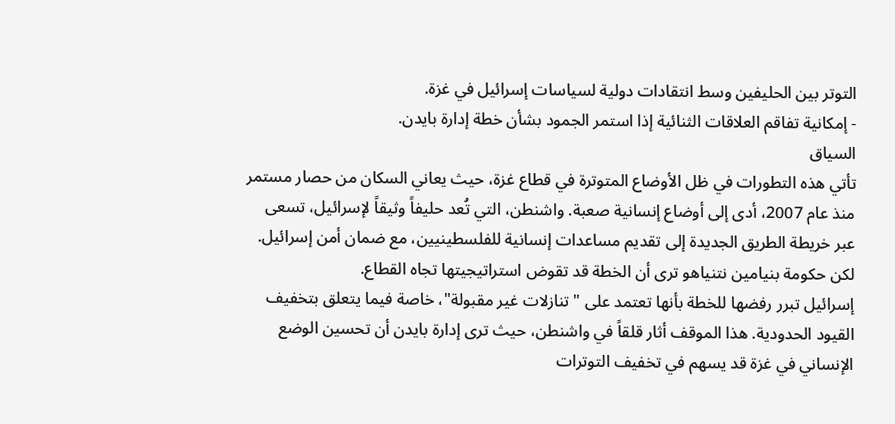التوتر بين الحليفين وسط انتقادات دولية لسياسات إسرائيل في غزة.
- إمكانية تفاقم العلاقات الثنائية إذا استمر الجمود بشأن خطة إدارة بايدن.
السياق
تأتي هذه التطورات في ظل الأوضاع المتوترة في قطاع غزة، حيث يعاني السكان من حصار مستمر منذ عام 2007، أدى إلى أوضاع إنسانية صعبة. واشنطن، التي تُعد حليفاً وثيقاً لإسرائيل، تسعى عبر خريطة الطريق الجديدة إلى تقديم مساعدات إنسانية للفلسطينيين، مع ضمان أمن إسرائيل. لكن حكومة بنيامين نتنياهو ترى أن الخطة قد تقوض استراتيجيتها تجاه القطاع.
إسرائيل تبرر رفضها للخطة بأنها تعتمد على "تنازلات غير مقبولة"، خاصة فيما يتعلق بتخفيف القيود الحدودية. هذا الموقف أثار قلقاً في واشنطن، حيث ترى إدارة بايدن أن تحسين الوضع الإنساني في غزة قد يسهم في تخفيف التوترات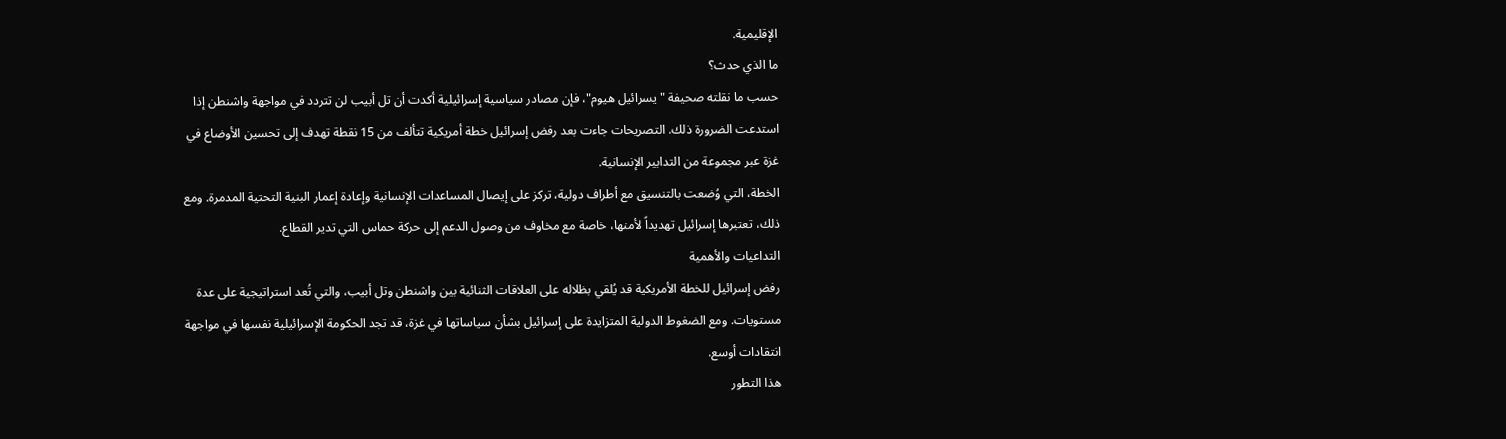الإقليمية.
ما الذي حدث؟
حسب ما نقلته صحيفة "يسرائيل هيوم"، فإن مصادر سياسية إسرائيلية أكدت أن تل أبيب لن تتردد في مواجهة واشنطن إذا استدعت الضرورة ذلك. التصريحات جاءت بعد رفض إسرائيل خطة أمريكية تتألف من 15 نقطة تهدف إلى تحسين الأوضاع في غزة عبر مجموعة من التدابير الإنسانية.
الخطة، التي وُضعت بالتنسيق مع أطراف دولية، تركز على إيصال المساعدات الإنسانية وإعادة إعمار البنية التحتية المدمرة. ومع ذلك، تعتبرها إسرائيل تهديداً لأمنها، خاصة مع مخاوف من وصول الدعم إلى حركة حماس التي تدير القطاع.
التداعيات والأهمية
رفض إسرائيل للخطة الأمريكية قد يُلقي بظلاله على العلاقات الثنائية بين واشنطن وتل أبيب، والتي تُعد استراتيجية على عدة مستويات. ومع الضغوط الدولية المتزايدة على إسرائيل بشأن سياساتها في غزة، قد تجد الحكومة الإسرائيلية نفسها في مواجهة انتقادات أوسع.
هذا التطور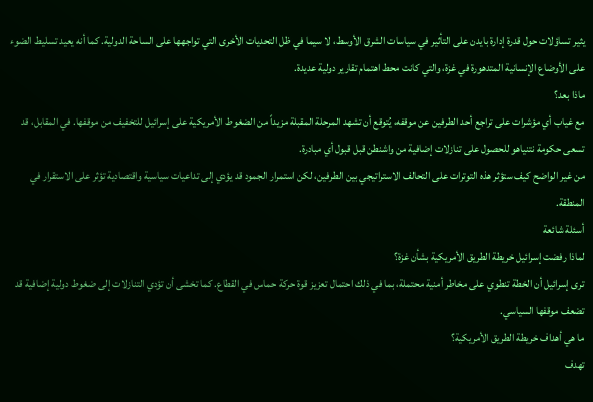يثير تساؤلات حول قدرة إدارة بايدن على التأثير في سياسات الشرق الأوسط، لا سيما في ظل التحديات الأخرى التي تواجهها على الساحة الدولية. كما أنه يعيد تسليط الضوء على الأوضاع الإنسانية المتدهورة في غزة، والتي كانت محط اهتمام تقارير دولية عديدة.
ماذا بعد؟
مع غياب أي مؤشرات على تراجع أحد الطرفين عن موقفه، يُتوقع أن تشهد المرحلة المقبلة مزيداً من الضغوط الأمريكية على إسرائيل للتخفيف من موقفها. في المقابل، قد تسعى حكومة نتنياهو للحصول على تنازلات إضافية من واشنطن قبل قبول أي مبادرة.
من غير الواضح كيف ستؤثر هذه التوترات على التحالف الاستراتيجي بين الطرفين، لكن استمرار الجمود قد يؤدي إلى تداعيات سياسية واقتصادية تؤثر على الاستقرار في المنطقة.
أسئلة شائعة
لماذا رفضت إسرائيل خريطة الطريق الأمريكية بشأن غزة؟
ترى إسرائيل أن الخطة تنطوي على مخاطر أمنية محتملة، بما في ذلك احتمال تعزيز قوة حركة حماس في القطاع. كما تخشى أن تؤدي التنازلات إلى ضغوط دولية إضافية قد تضعف موقفها السياسي.
ما هي أهداف خريطة الطريق الأمريكية؟
تهدف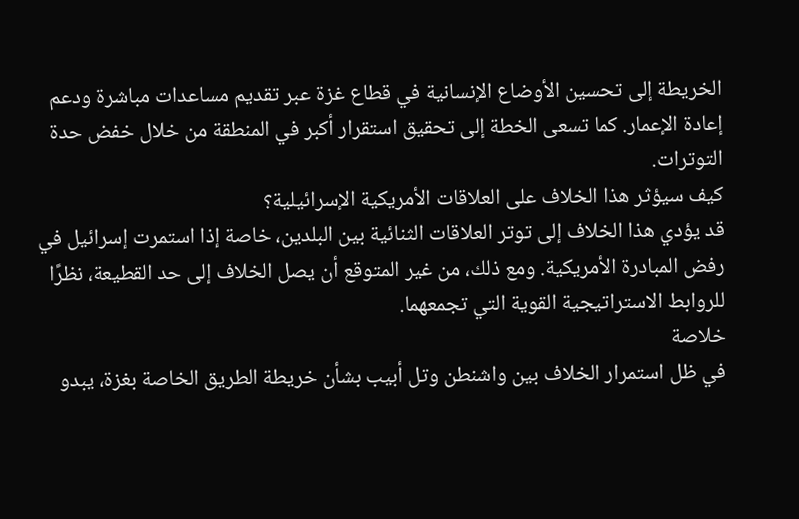الخريطة إلى تحسين الأوضاع الإنسانية في قطاع غزة عبر تقديم مساعدات مباشرة ودعم إعادة الإعمار. كما تسعى الخطة إلى تحقيق استقرار أكبر في المنطقة من خلال خفض حدة التوترات.
كيف سيؤثر هذا الخلاف على العلاقات الأمريكية الإسرائيلية؟
قد يؤدي هذا الخلاف إلى توتر العلاقات الثنائية بين البلدين، خاصة إذا استمرت إسرائيل في رفض المبادرة الأمريكية. ومع ذلك، من غير المتوقع أن يصل الخلاف إلى حد القطيعة، نظرًا للروابط الاستراتيجية القوية التي تجمعهما.
خلاصة
في ظل استمرار الخلاف بين واشنطن وتل أبيب بشأن خريطة الطريق الخاصة بغزة، يبدو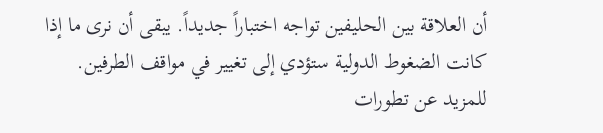أن العلاقة بين الحليفين تواجه اختباراً جديداً. يبقى أن نرى ما إذا كانت الضغوط الدولية ستؤدي إلى تغيير في مواقف الطرفين. للمزيد عن تطورات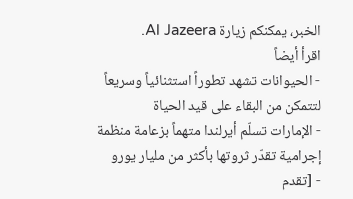الخبر، يمكنكم زيارة Al Jazeera.
اقرأ أيضاً
- الحيوانات تشهد تطوراً استثنائياً وسريعاً لتتمكن من البقاء على قيد الحياة
- الإمارات تسلّم أيرلندا متهماً بزعامة منظمة إجرامية تقدّر ثروتها بأكثر من مليار يورو
- [تقدم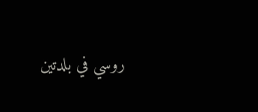روسي في بلدتين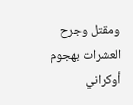ومقتل وجرح العشرات بهجوم أوكراني